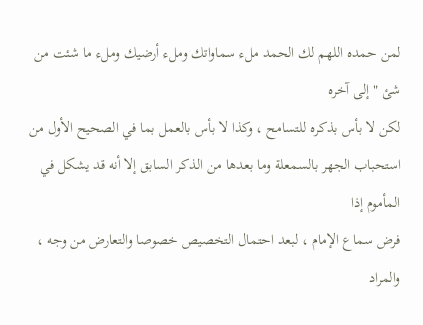لمن حمده اللهم لك الحمد ملء سماواتك وملء أرضيك وملء ما شئت من شئ " إلى آخره
لكن لا بأس بذكره للتسامح ، وكذا لا بأس بالعمل بما في الصحيح الأول من
استحباب الجهر بالسمعلة وما بعدها من الذكر السابق إلا أنه قد يشكل في المأموم إذا
فرض سماع الإمام ، لبعد احتمال التخصيص خصوصا والتعارض من وجه ، والمراد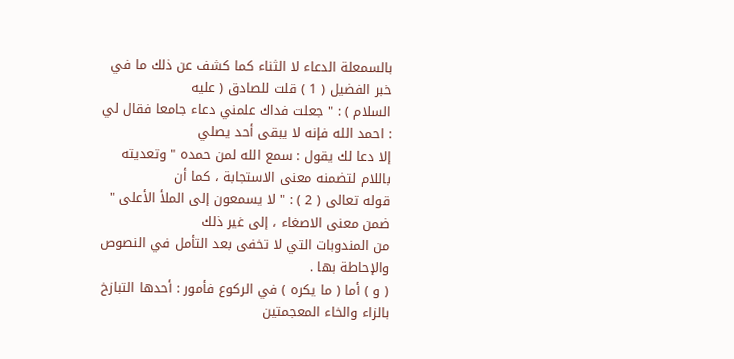بالسمعلة الدعاء لا الثناء كما كشف عن ذلك ما في خبر الفضيل ( 1 ) قلت للصادق ( عليه
السلام ) : " جعلت فداك علمني دعاء جامعا فقال لي : احمد الله فإنه لا يبقى أحد يصلي
إلا دعا لك يقول : سمع الله لمن حمده " وتعديته باللام لتضمنه معنى الاستجابة ، كما أن
قوله تعالى ( 2 ) : " لا يسمعون إلى الملأ الأعلى " ضمن معنى الاصغاء ، إلى غير ذلك
من المندوبات التي لا تخفى بعد التأمل في النصوص والإحاطة بها .
( و ) أما ( ما يكره ) في الركوع فأمور : أحدها التبازخ بالزاء والخاء المعجمتين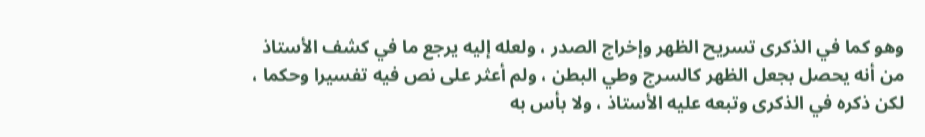وهو كما في الذكرى تسريح الظهر وإخراج الصدر ، ولعله إليه يرجع ما في كشف الأستاذ
من أنه يحصل بجعل الظهر كالسرج وطي البطن ، ولم أعثر على نص فيه تفسيرا وحكما ،
لكن ذكره في الذكرى وتبعه عليه الأستاذ ، ولا بأس به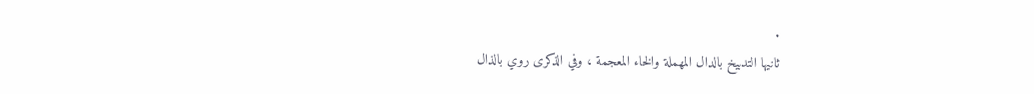.
ثانيها التدبيخ بالدال المهملة والخاء المعجمة ، وفي الذكرى روي بالذال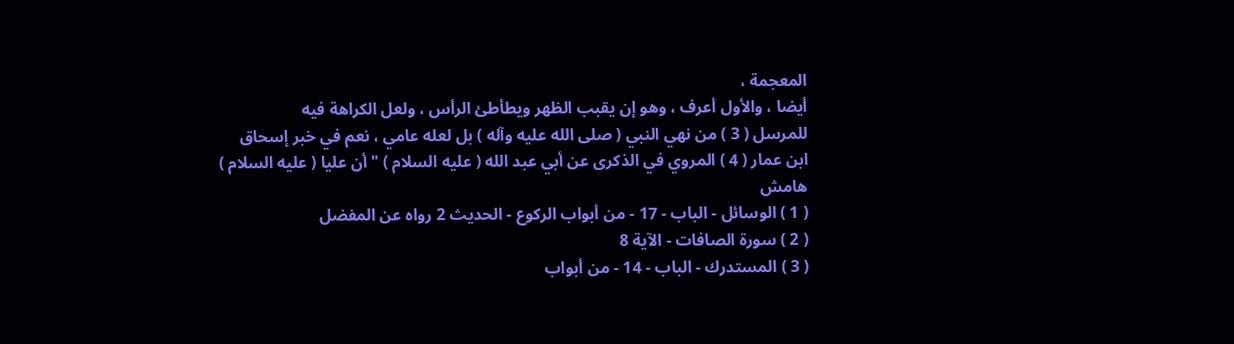المعجمة ،
أيضا ، والأول أعرف ، وهو إن يقبب الظهر ويطأطئ الرأس ، ولعل الكراهة فيه
للمرسل ( 3 ) من نهي النبي ( صلى الله عليه وآله ) بل لعله عامي ، نعم في خبر إسحاق
ابن عمار ( 4 ) المروي في الذكرى عن أبي عبد الله ( عليه السلام ) " أن عليا ( عليه السلام )
هامش
( 1 ) الوسائل - الباب - 17 - من أبواب الركوع - الحديث 2 رواه عن المفضل
( 2 ) سورة الصافات - الآية 8
( 3 ) المستدرك - الباب - 14 - من أبواب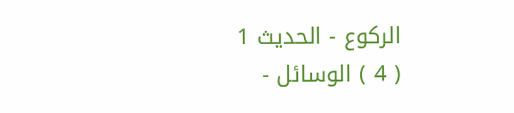الركوع - الحديث 1
( 4 ) الوسائل -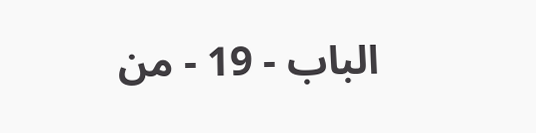الباب - 19 - من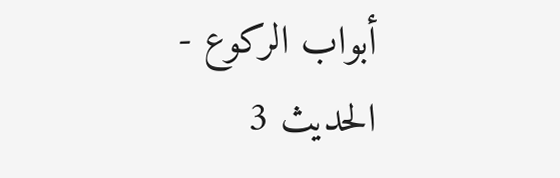أبواب الركوع - الحديث 3